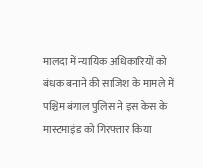मालदा में न्यायिक अधिकारियों को बंधक बनाने की साजिश के मामले में पश्चिम बंगाल पुलिस ने इस केस के मास्टमाइंड को गिरफ्तार किया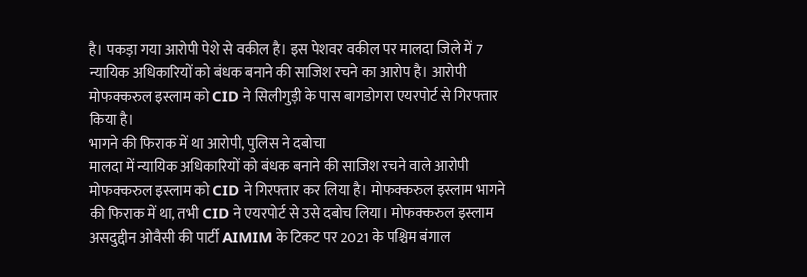है। पकड़ा गया आरोपी पेशे से वकील है। इस पेशवर वकील पर मालदा जिले में 7 न्यायिक अधिकारियों को बंधक बनाने की साजिश रचने का आरोप है। आरोपी मोफक्करुल इस्लाम को CID ने सिलीगुड़ी के पास बागडोगरा एयरपोर्ट से गिरफ्तार किया है।
भागने की फिराक में था आरोपी, पुलिस ने दबोचा
मालदा में न्यायिक अधिकारियों को बंधक बनाने की साजिश रचने वाले आरोपी मोफक्करुल इस्लाम को CID ने गिरफ्तार कर लिया है। मोफक्करुल इस्लाम भागने की फिराक में था, तभी CID ने एयरपोर्ट से उसे दबोच लिया। मोफक्करुल इस्लाम असदुद्दीन ओवैसी की पार्टी AIMIM के टिकट पर 2021 के पश्चिम बंगाल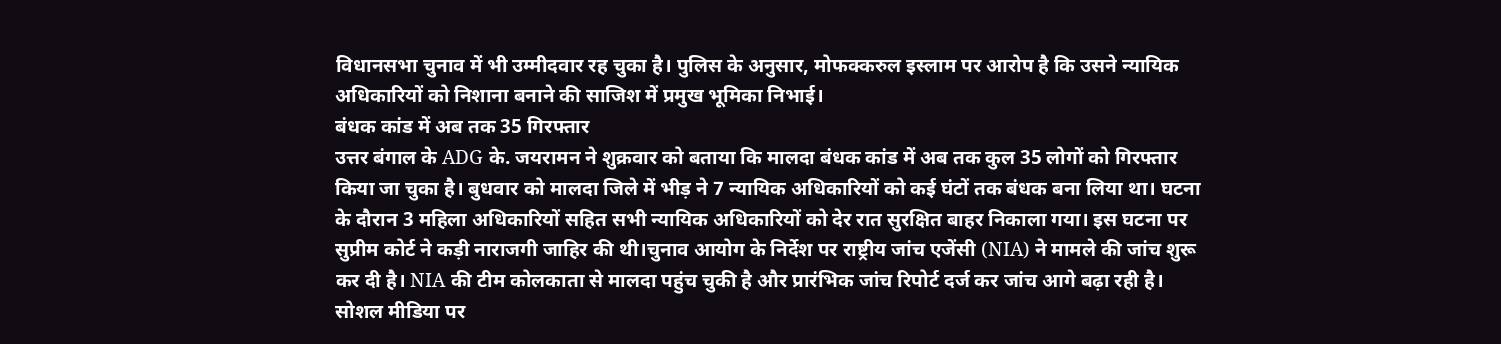विधानसभा चुनाव में भी उम्मीदवार रह चुका है। पुलिस के अनुसार, मोफक्करुल इस्लाम पर आरोप है कि उसने न्यायिक अधिकारियों को निशाना बनाने की साजिश में प्रमुख भूमिका निभाई।
बंधक कांड में अब तक 35 गिरफ्तार
उत्तर बंगाल के ADG के. जयरामन ने शुक्रवार को बताया कि मालदा बंधक कांड में अब तक कुल 35 लोगों को गिरफ्तार किया जा चुका है। बुधवार को मालदा जिले में भीड़ ने 7 न्यायिक अधिकारियों को कई घंटों तक बंधक बना लिया था। घटना के दौरान 3 महिला अधिकारियों सहित सभी न्यायिक अधिकारियों को देर रात सुरक्षित बाहर निकाला गया। इस घटना पर सुप्रीम कोर्ट ने कड़ी नाराजगी जाहिर की थी।चुनाव आयोग के निर्देश पर राष्ट्रीय जांच एजेंसी (NIA) ने मामले की जांच शुरू कर दी है। NIA की टीम कोलकाता से मालदा पहुंच चुकी है और प्रारंभिक जांच रिपोर्ट दर्ज कर जांच आगे बढ़ा रही है।
सोशल मीडिया पर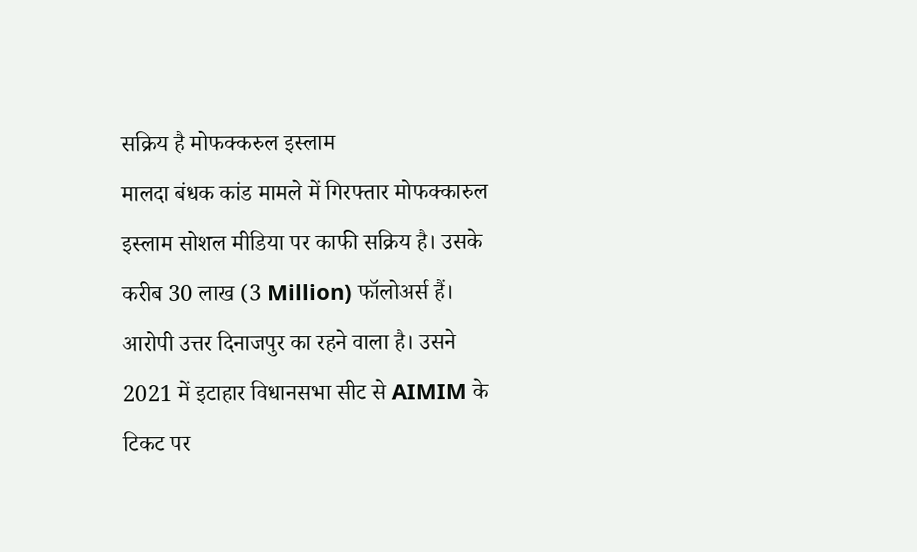सक्रिय है मोफक्करुल इस्लाम
मालदा बंधक कांड मामले में गिरफ्तार मोफक्कारुल इस्लाम सोशल मीडिया पर काफी सक्रिय है। उसके करीब 30 लाख (3 Million) फॉलोअर्स हैं। आरोपी उत्तर दिनाजपुर का रहने वाला है। उसने 2021 में इटाहार विधानसभा सीट से AIMIM के टिकट पर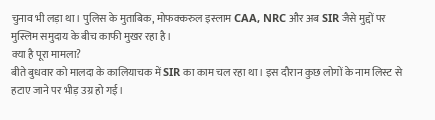चुनाव भी लड़ा था। पुलिस के मुताबिक, मोफक्करुल इस्लाम CAA, NRC और अब SIR जैसे मुद्दों पर मुस्लिम समुदाय के बीच काफी मुखर रहा है।
क्या है पूरा मामला?
बीते बुधवार को मालदा के कालियाचक में SIR का काम चल रहा था। इस दौरान कुछ लोगों के नाम लिस्ट से हटाए जाने पर भीड़ उग्र हो गई।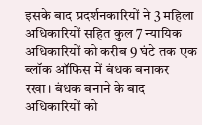इसके बाद प्रदर्शनकारियों ने 3 महिला अधिकारियों सहित कुल 7 न्यायिक अधिकारियों को करीब 9 घंटे तक एक ब्लॉक ऑफिस में बंधक बनाकर रखा। बंधक बनाने के बाद अधिकारियों को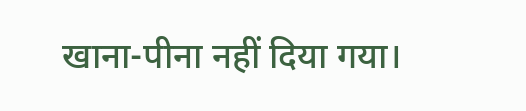खाना-पीना नहीं दिया गया।